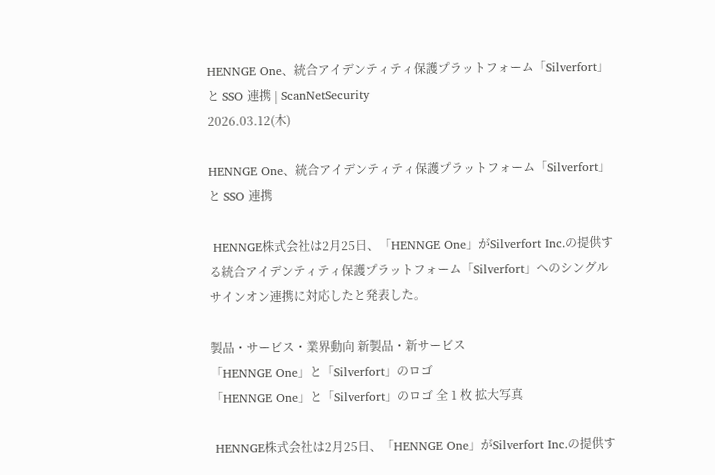HENNGE One、統合アイデンティティ保護プラットフォーム「Silverfort」と SSO 連携 | ScanNetSecurity
2026.03.12(木)

HENNGE One、統合アイデンティティ保護プラットフォーム「Silverfort」と SSO 連携

 HENNGE株式会社は2月25日、「HENNGE One」がSilverfort Inc.の提供する統合アイデンティティ保護プラットフォーム「Silverfort」へのシングルサインオン連携に対応したと発表した。

製品・サービス・業界動向 新製品・新サービス
「HENNGE One」と「Silverfort」のロゴ
「HENNGE One」と「Silverfort」のロゴ 全 1 枚 拡大写真

 HENNGE株式会社は2月25日、「HENNGE One」がSilverfort Inc.の提供す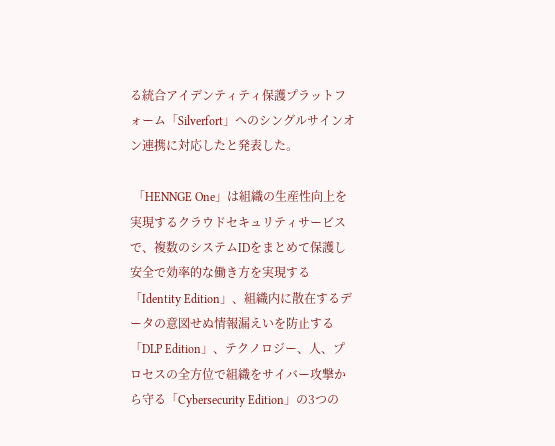る統合アイデンティティ保護プラットフォーム「Silverfort」へのシングルサインオン連携に対応したと発表した。

 「HENNGE One」は組織の生産性向上を実現するクラウドセキュリティサービスで、複数のシステムIDをまとめて保護し安全で効率的な働き方を実現する「Identity Edition」、組織内に散在するデータの意図せぬ情報漏えいを防止する「DLP Edition」、テクノロジー、人、プロセスの全方位で組織をサイバー攻撃から守る「Cybersecurity Edition」の3つの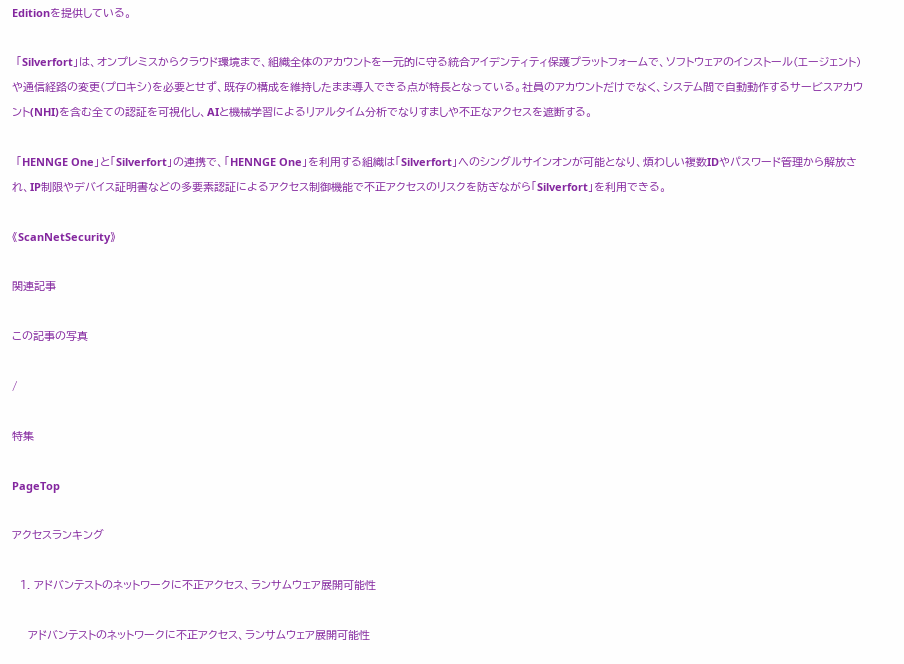Editionを提供している。

 「Silverfort」は、オンプレミスからクラウド環境まで、組織全体のアカウントを一元的に守る統合アイデンティティ保護プラットフォームで、ソフトウェアのインストール(エージェント)や通信経路の変更(プロキシ)を必要とせず、既存の構成を維持したまま導入できる点が特長となっている。社員のアカウントだけでなく、システム間で自動動作するサービスアカウント(NHI)を含む全ての認証を可視化し、AIと機械学習によるリアルタイム分析でなりすましや不正なアクセスを遮断する。

 「HENNGE One」と「Silverfort」の連携で、「HENNGE One」を利用する組織は「Silverfort」へのシングルサインオンが可能となり、煩わしい複数IDやパスワード管理から解放され、IP制限やデバイス証明書などの多要素認証によるアクセス制御機能で不正アクセスのリスクを防ぎながら「Silverfort」を利用できる。

《ScanNetSecurity》

関連記事

この記事の写真

/

特集

PageTop

アクセスランキング

  1. アドバンテストのネットワークに不正アクセス、ランサムウェア展開可能性

    アドバンテストのネットワークに不正アクセス、ランサムウェア展開可能性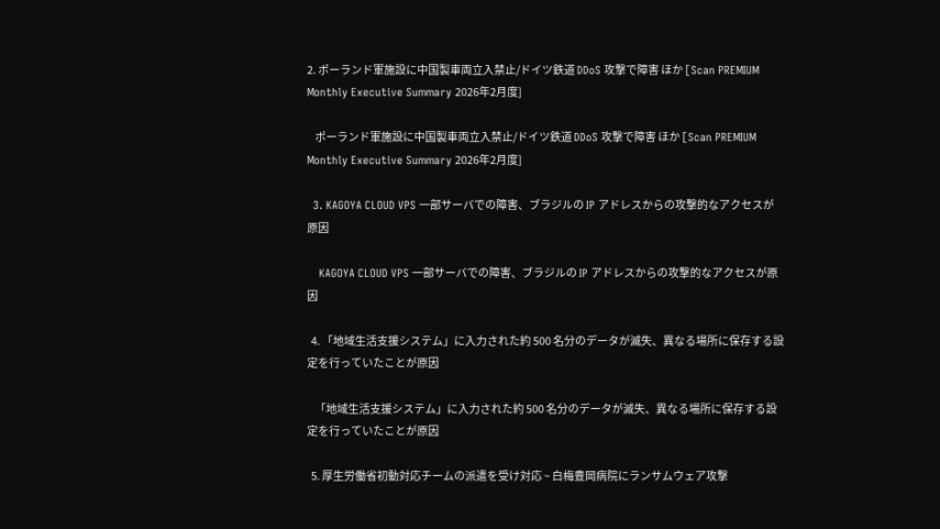2. ポーランド軍施設に中国製車両立入禁止/ドイツ鉄道 DDoS 攻撃で障害 ほか [Scan PREMIUM Monthly Executive Summary 2026年2月度]

    ポーランド軍施設に中国製車両立入禁止/ドイツ鉄道 DDoS 攻撃で障害 ほか [Scan PREMIUM Monthly Executive Summary 2026年2月度]

  3. KAGOYA CLOUD VPS 一部サーバでの障害、ブラジルの IP アドレスからの攻撃的なアクセスが原因

    KAGOYA CLOUD VPS 一部サーバでの障害、ブラジルの IP アドレスからの攻撃的なアクセスが原因

  4. 「地域生活支援システム」に入力された約 500 名分のデータが滅失、異なる場所に保存する設定を行っていたことが原因

    「地域生活支援システム」に入力された約 500 名分のデータが滅失、異なる場所に保存する設定を行っていたことが原因

  5. 厚生労働省初動対応チームの派遣を受け対応 ~ 白梅豊岡病院にランサムウェア攻撃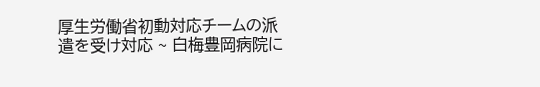厚生労働省初動対応チームの派遣を受け対応 ~ 白梅豊岡病院に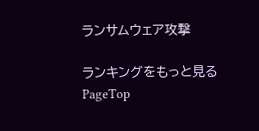ランサムウェア攻撃

ランキングをもっと見る
PageTop